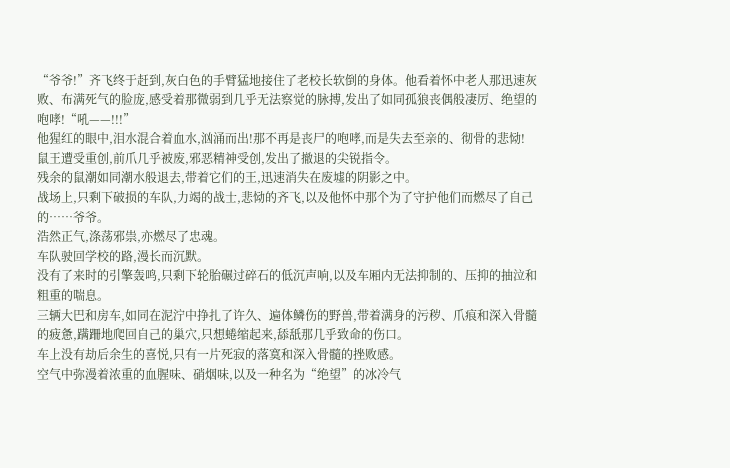“爷爷!”齐飞终于赶到,灰白色的手臂猛地接住了老校长软倒的身体。他看着怀中老人那迅速灰败、布满死气的脸庞,感受着那微弱到几乎无法察觉的脉搏,发出了如同孤狼丧偶般凄厉、绝望的咆哮!“吼——!!!”
他猩红的眼中,泪水混合着血水,汹涌而出!那不再是丧尸的咆哮,而是失去至亲的、彻骨的悲恸!
鼠王遭受重创,前爪几乎被废,邪恶精神受创,发出了撤退的尖锐指令。
残余的鼠潮如同潮水般退去,带着它们的王,迅速消失在废墟的阴影之中。
战场上,只剩下破损的车队,力竭的战士,悲恸的齐飞,以及他怀中那个为了守护他们而燃尽了自己的……爷爷。
浩然正气,涤荡邪祟,亦燃尽了忠魂。
车队驶回学校的路,漫长而沉默。
没有了来时的引擎轰鸣,只剩下轮胎碾过碎石的低沉声响,以及车厢内无法抑制的、压抑的抽泣和粗重的喘息。
三辆大巴和房车,如同在泥泞中挣扎了许久、遍体鳞伤的野兽,带着满身的污秽、爪痕和深入骨髓的疲惫,蹒跚地爬回自己的巢穴,只想蜷缩起来,舔舐那几乎致命的伤口。
车上没有劫后余生的喜悦,只有一片死寂的落寞和深入骨髓的挫败感。
空气中弥漫着浓重的血腥味、硝烟味,以及一种名为“绝望”的冰冷气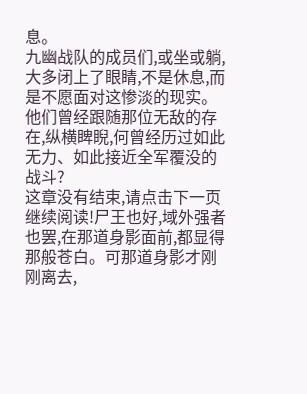息。
九幽战队的成员们,或坐或躺,大多闭上了眼睛,不是休息,而是不愿面对这惨淡的现实。
他们曾经跟随那位无敌的存在,纵横睥睨,何曾经历过如此无力、如此接近全军覆没的战斗?
这章没有结束,请点击下一页继续阅读!尸王也好,域外强者也罢,在那道身影面前,都显得那般苍白。可那道身影才刚刚离去,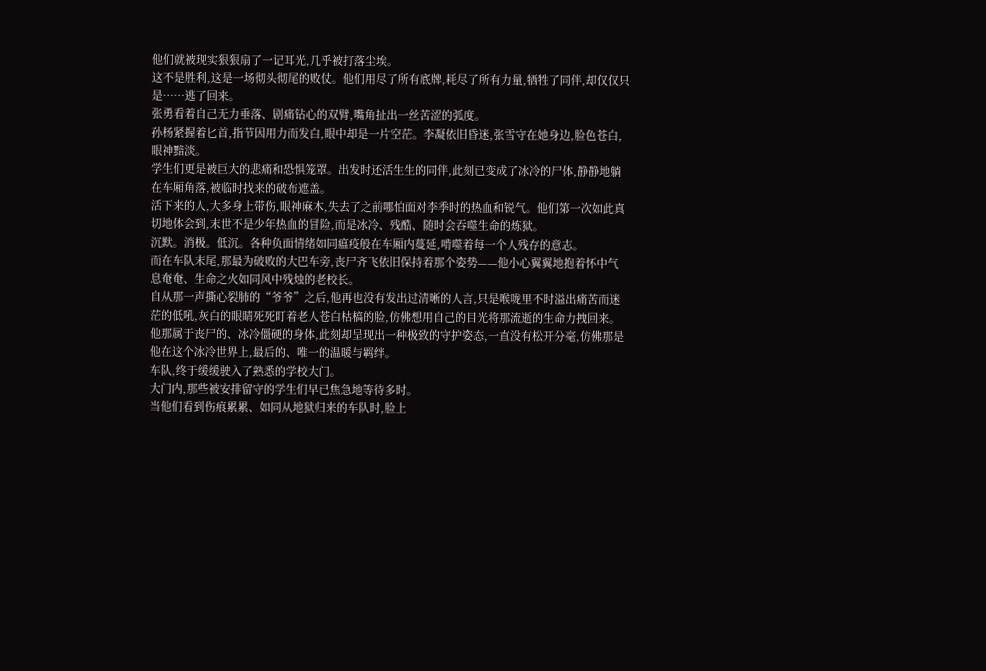他们就被现实狠狠扇了一记耳光,几乎被打落尘埃。
这不是胜利,这是一场彻头彻尾的败仗。他们用尽了所有底牌,耗尽了所有力量,牺牲了同伴,却仅仅只是……逃了回来。
张勇看着自己无力垂落、剧痛钻心的双臂,嘴角扯出一丝苦涩的弧度。
孙杨紧握着匕首,指节因用力而发白,眼中却是一片空茫。李凝依旧昏迷,张雪守在她身边,脸色苍白,眼神黯淡。
学生们更是被巨大的悲痛和恐惧笼罩。出发时还活生生的同伴,此刻已变成了冰冷的尸体,静静地躺在车厢角落,被临时找来的破布遮盖。
活下来的人,大多身上带伤,眼神麻木,失去了之前哪怕面对李季时的热血和锐气。他们第一次如此真切地体会到,末世不是少年热血的冒险,而是冰冷、残酷、随时会吞噬生命的炼狱。
沉默。消极。低沉。各种负面情绪如同瘟疫般在车厢内蔓延,啃噬着每一个人残存的意志。
而在车队末尾,那最为破败的大巴车旁,丧尸齐飞依旧保持着那个姿势——他小心翼翼地抱着怀中气息奄奄、生命之火如同风中残烛的老校长。
自从那一声撕心裂肺的“爷爷”之后,他再也没有发出过清晰的人言,只是喉咙里不时溢出痛苦而迷茫的低吼,灰白的眼睛死死盯着老人苍白枯槁的脸,仿佛想用自己的目光将那流逝的生命力拽回来。
他那属于丧尸的、冰冷僵硬的身体,此刻却呈现出一种极致的守护姿态,一直没有松开分毫,仿佛那是他在这个冰冷世界上,最后的、唯一的温暖与羁绊。
车队,终于缓缓驶入了熟悉的学校大门。
大门内,那些被安排留守的学生们早已焦急地等待多时。
当他们看到伤痕累累、如同从地狱归来的车队时,脸上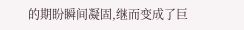的期盼瞬间凝固,继而变成了巨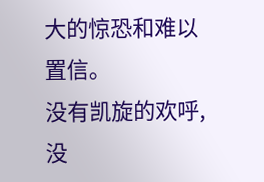大的惊恐和难以置信。
没有凯旋的欢呼,没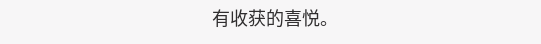有收获的喜悦。